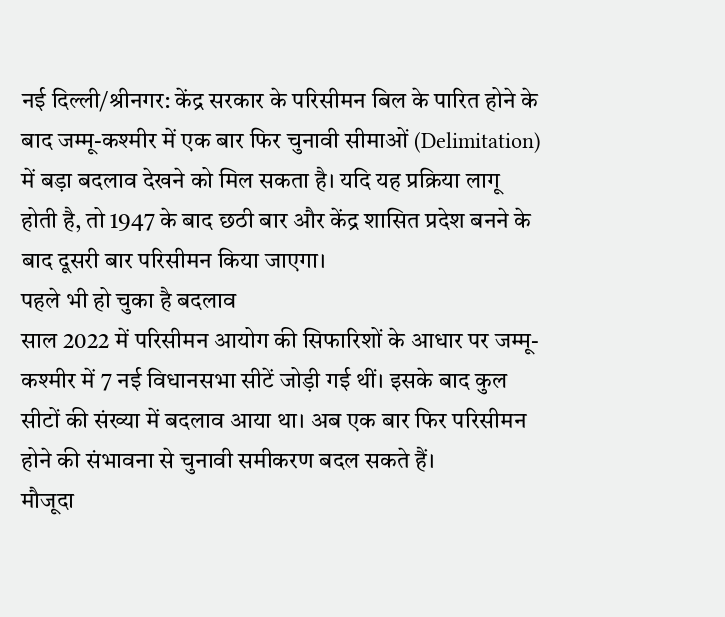नई दिल्ली/श्रीनगर: केंद्र सरकार के परिसीमन बिल के पारित होने के बाद जम्मू-कश्मीर में एक बार फिर चुनावी सीमाओं (Delimitation) में बड़ा बदलाव देखने को मिल सकता है। यदि यह प्रक्रिया लागू होती है, तो 1947 के बाद छठी बार और केंद्र शासित प्रदेश बनने के बाद दूसरी बार परिसीमन किया जाएगा।
पहले भी हो चुका है बदलाव
साल 2022 में परिसीमन आयोग की सिफारिशों के आधार पर जम्मू-कश्मीर में 7 नई विधानसभा सीटें जोड़ी गई थीं। इसके बाद कुल सीटों की संख्या में बदलाव आया था। अब एक बार फिर परिसीमन होने की संभावना से चुनावी समीकरण बदल सकते हैं।
मौजूदा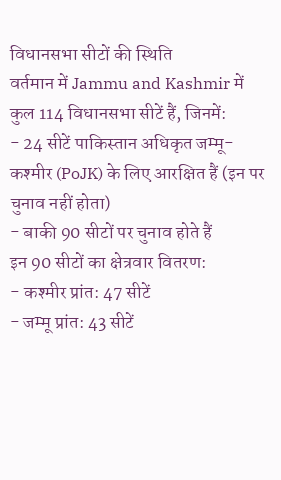विधानसभा सीटों की स्थिति
वर्तमान में Jammu and Kashmir में कुल 114 विधानसभा सीटें हैं, जिनमें:
- 24 सीटें पाकिस्तान अधिकृत जम्मू-कश्मीर (PoJK) के लिए आरक्षित हैं (इन पर चुनाव नहीं होता)
- बाकी 90 सीटों पर चुनाव होते हैं
इन 90 सीटों का क्षेत्रवार वितरण:
- कश्मीर प्रांत: 47 सीटें
- जम्मू प्रांत: 43 सीटें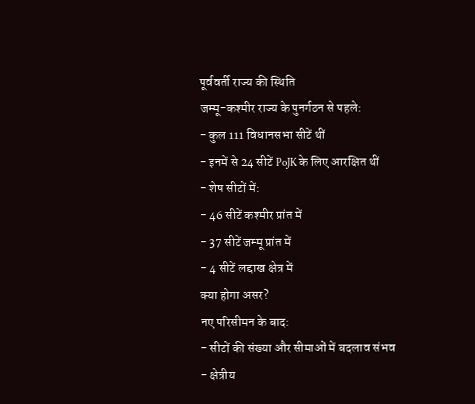पूर्ववर्ती राज्य की स्थिति
जम्मू-कश्मीर राज्य के पुनर्गठन से पहले:
- कुल 111 विधानसभा सीटें थीं
- इनमें से 24 सीटें PoJK के लिए आरक्षित थीं
- शेष सीटों में:
- 46 सीटें कश्मीर प्रांत में
- 37 सीटें जम्मू प्रांत में
- 4 सीटें लद्दाख क्षेत्र में
क्या होगा असर?
नए परिसीमन के बाद:
- सीटों की संख्या और सीमाओं में बदलाव संभव
- क्षेत्रीय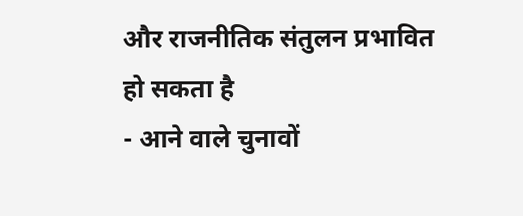और राजनीतिक संतुलन प्रभावित हो सकता है
- आने वाले चुनावों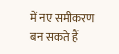में नए समीकरण बन सकते हैं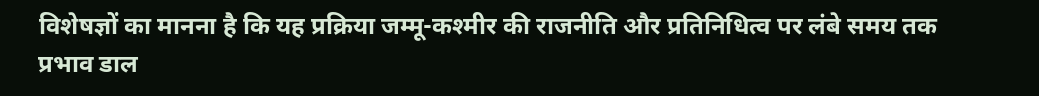विशेषज्ञों का मानना है कि यह प्रक्रिया जम्मू-कश्मीर की राजनीति और प्रतिनिधित्व पर लंबे समय तक प्रभाव डाल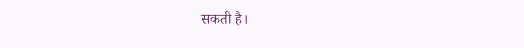सकती है।